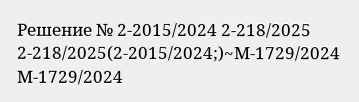Решение № 2-2015/2024 2-218/2025 2-218/2025(2-2015/2024;)~М-1729/2024 М-1729/2024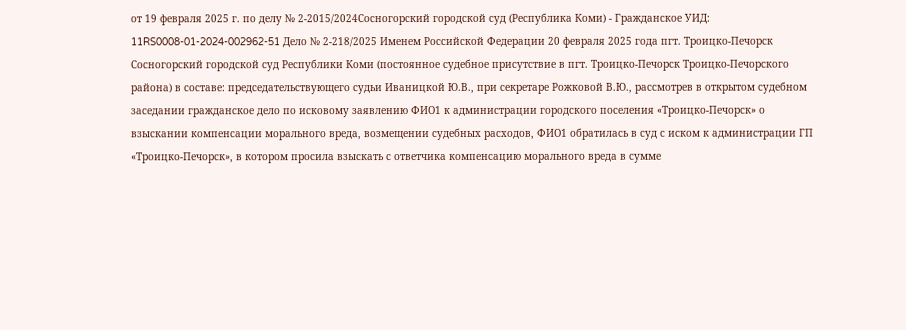от 19 февраля 2025 г. по делу № 2-2015/2024Сосногорский городской суд (Республика Коми) - Гражданское УИД: 11RS0008-01-2024-002962-51 Дело № 2-218/2025 Именем Российской Федерации 20 февраля 2025 года пгт. Троицко-Печорск Сосногорский городской суд Республики Коми (постоянное судебное присутствие в пгт. Троицко-Печорск Троицко-Печорского района) в составе: председательствующего судьи Иваницкой Ю.В., при секретаре Рожковой В.Ю., рассмотрев в открытом судебном заседании гражданское дело по исковому заявлению ФИО1 к администрации городского поселения «Троицко-Печорск» о взыскании компенсации морального вреда, возмещении судебных расходов, ФИО1 обратилась в суд с иском к администрации ГП «Троицко-Печорск», в котором просила взыскать с ответчика компенсацию морального вреда в сумме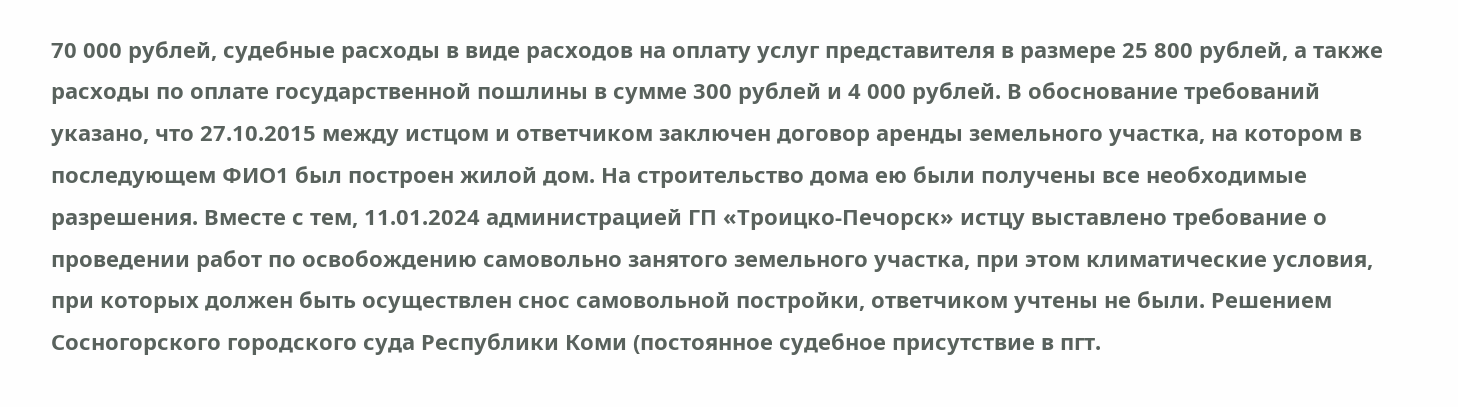70 000 рублей, судебные расходы в виде расходов на оплату услуг представителя в размере 25 800 рублей, а также расходы по оплате государственной пошлины в сумме 300 рублей и 4 000 рублей. В обоснование требований указано, что 27.10.2015 между истцом и ответчиком заключен договор аренды земельного участка, на котором в последующем ФИО1 был построен жилой дом. На строительство дома ею были получены все необходимые разрешения. Вместе с тем, 11.01.2024 администрацией ГП «Троицко-Печорск» истцу выставлено требование о проведении работ по освобождению самовольно занятого земельного участка, при этом климатические условия, при которых должен быть осуществлен снос самовольной постройки, ответчиком учтены не были. Решением Сосногорского городского суда Республики Коми (постоянное судебное присутствие в пгт.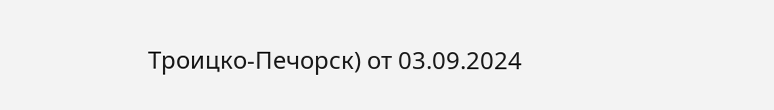Троицко-Печорск) от 03.09.2024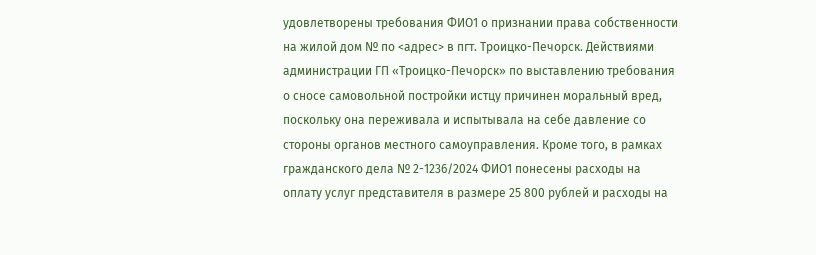удовлетворены требования ФИО1 о признании права собственности на жилой дом № по <адрес> в пгт. Троицко-Печорск. Действиями администрации ГП «Троицко-Печорск» по выставлению требования о сносе самовольной постройки истцу причинен моральный вред, поскольку она переживала и испытывала на себе давление со стороны органов местного самоуправления. Кроме того, в рамках гражданского дела № 2-1236/2024 ФИО1 понесены расходы на оплату услуг представителя в размере 25 800 рублей и расходы на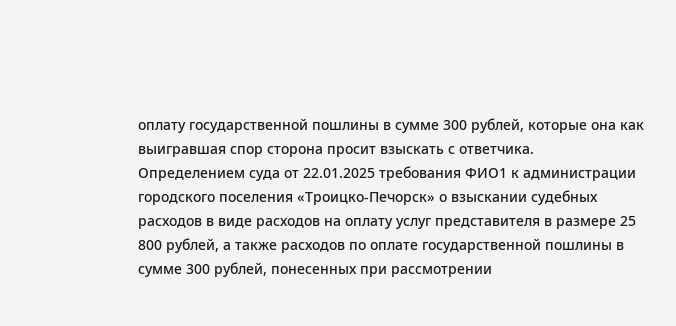оплату государственной пошлины в сумме 300 рублей, которые она как выигравшая спор сторона просит взыскать с ответчика. Определением суда от 22.01.2025 требования ФИО1 к администрации городского поселения «Троицко-Печорск» о взыскании судебных расходов в виде расходов на оплату услуг представителя в размере 25 800 рублей, а также расходов по оплате государственной пошлины в сумме 300 рублей, понесенных при рассмотрении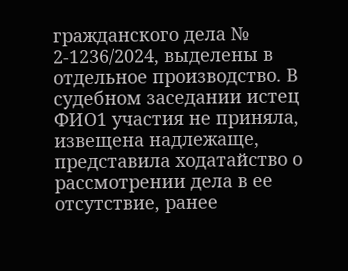гражданского дела № 2-1236/2024, выделены в отдельное производство. В судебном заседании истец ФИО1 участия не приняла, извещена надлежаще, представила ходатайство о рассмотрении дела в ее отсутствие, ранее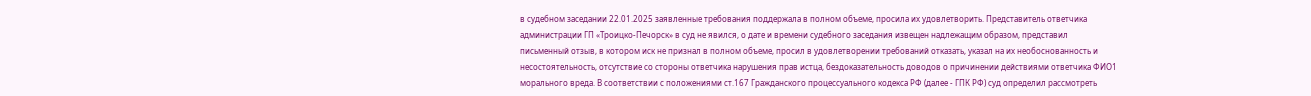в судебном заседании 22.01.2025 заявленные требования поддержала в полном объеме, просила их удовлетворить. Представитель ответчика администрации ГП «Троицко-Печорск» в суд не явился, о дате и времени судебного заседания извещен надлежащим образом, представил письменный отзыв, в котором иск не признал в полном объеме, просил в удовлетворении требований отказать, указал на их необоснованность и несостоятельность, отсутствие со стороны ответчика нарушения прав истца, бездоказательность доводов о причинении действиями ответчика ФИО1 морального вреда. В соответствии с положениями ст.167 Гражданского процессуального кодекса РФ (далее - ГПК РФ) суд определил рассмотреть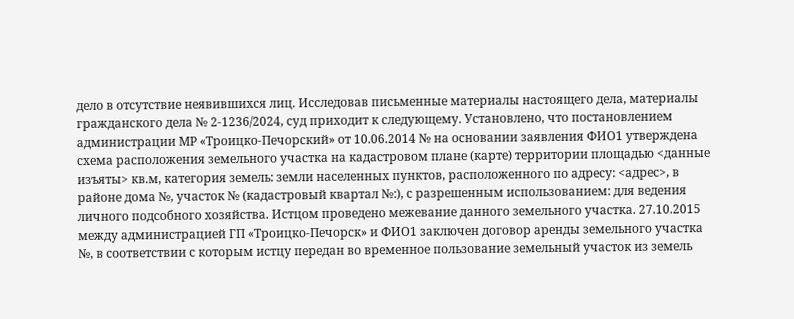дело в отсутствие неявившихся лиц. Исследовав письменные материалы настоящего дела, материалы гражданского дела № 2-1236/2024, суд приходит к следующему. Установлено, что постановлением администрации МР «Троицко-Печорский» от 10.06.2014 № на основании заявления ФИО1 утверждена схема расположения земельного участка на кадастровом плане (карте) территории площадью <данные изъяты> кв.м, категория земель: земли населенных пунктов, расположенного по адресу: <адрес>, в районе дома №, участок № (кадастровый квартал №:), с разрешенным использованием: для ведения личного подсобного хозяйства. Истцом проведено межевание данного земельного участка. 27.10.2015 между администрацией ГП «Троицко-Печорск» и ФИО1 заключен договор аренды земельного участка №, в соответствии с которым истцу передан во временное пользование земельный участок из земель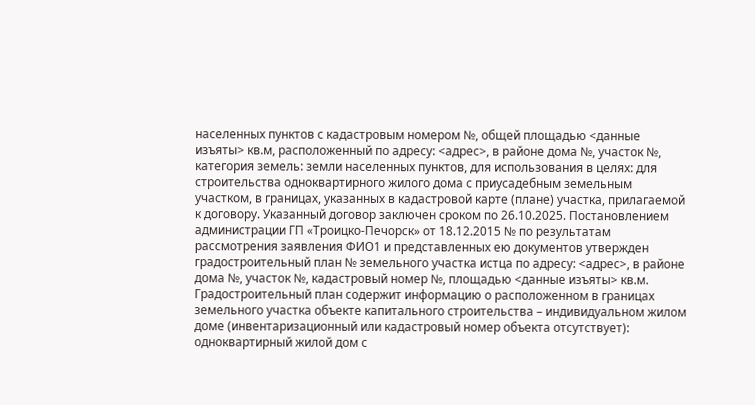населенных пунктов с кадастровым номером №, общей площадью <данные изъяты> кв.м, расположенный по адресу: <адрес>, в районе дома №, участок №, категория земель: земли населенных пунктов, для использования в целях: для строительства одноквартирного жилого дома с приусадебным земельным участком, в границах, указанных в кадастровой карте (плане) участка, прилагаемой к договору. Указанный договор заключен сроком по 26.10.2025. Постановлением администрации ГП «Троицко-Печорск» от 18.12.2015 № по результатам рассмотрения заявления ФИО1 и представленных ею документов утвержден градостроительный план № земельного участка истца по адресу: <адрес>, в районе дома №, участок №, кадастровый номер №, площадью <данные изъяты> кв.м. Градостроительный план содержит информацию о расположенном в границах земельного участка объекте капитального строительства – индивидуальном жилом доме (инвентаризационный или кадастровый номер объекта отсутствует): одноквартирный жилой дом с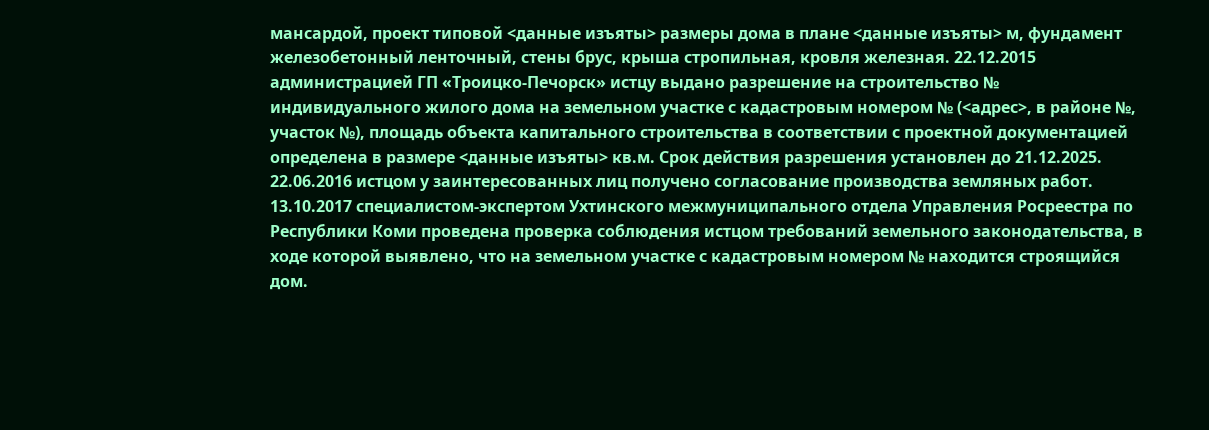мансардой, проект типовой <данные изъяты> размеры дома в плане <данные изъяты> м, фундамент железобетонный ленточный, стены брус, крыша стропильная, кровля железная. 22.12.2015 администрацией ГП «Троицко-Печорск» истцу выдано разрешение на строительство № индивидуального жилого дома на земельном участке с кадастровым номером № (<адрес>, в районе №, участок №), площадь объекта капитального строительства в соответствии с проектной документацией определена в размере <данные изъяты> кв.м. Срок действия разрешения установлен до 21.12.2025. 22.06.2016 истцом у заинтересованных лиц получено согласование производства земляных работ. 13.10.2017 специалистом-экспертом Ухтинского межмуниципального отдела Управления Росреестра по Республики Коми проведена проверка соблюдения истцом требований земельного законодательства, в ходе которой выявлено, что на земельном участке с кадастровым номером № находится строящийся дом.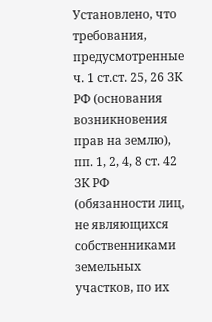Установлено, что требования, предусмотренные ч. 1 ст.ст. 25, 26 ЗК РФ (основания возникновения прав на землю), пп. 1, 2, 4, 8 ст. 42 ЗК РФ (обязанности лиц, не являющихся собственниками земельных участков, по их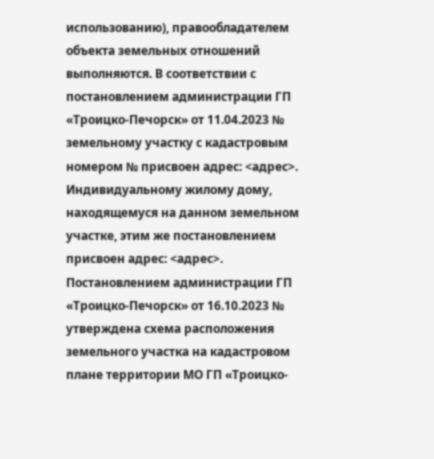использованию), правообладателем объекта земельных отношений выполняются. В соответствии с постановлением администрации ГП «Троицко-Печорск» от 11.04.2023 № земельному участку с кадастровым номером № присвоен адрес: <адрес>. Индивидуальному жилому дому, находящемуся на данном земельном участке, этим же постановлением присвоен адрес: <адрес>. Постановлением администрации ГП «Троицко-Печорск» от 16.10.2023 № утверждена схема расположения земельного участка на кадастровом плане территории МО ГП «Троицко-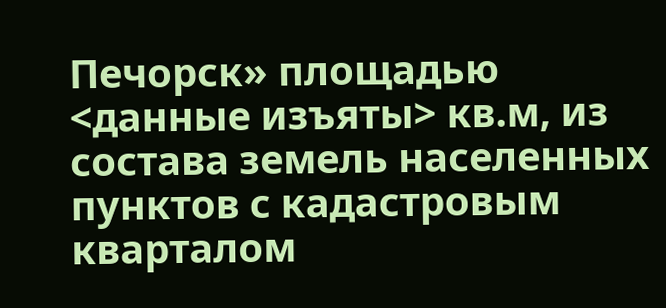Печорск» площадью <данные изъяты> кв.м, из состава земель населенных пунктов с кадастровым кварталом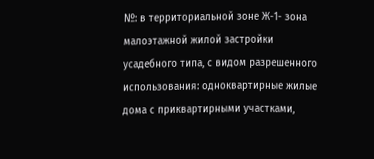№: в территориальной зоне Ж-1- зона малоэтажной жилой застройки усадебного типа, с видом разрешенного использования: одноквартирные жилые дома с приквартирными участками,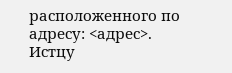расположенного по адресу: <адрес>. Истцу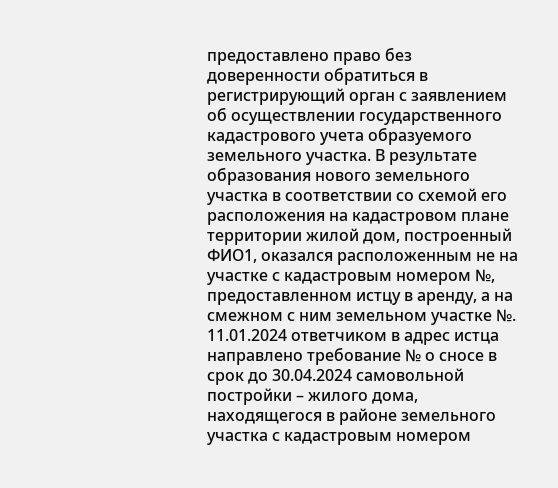предоставлено право без доверенности обратиться в регистрирующий орган с заявлением об осуществлении государственного кадастрового учета образуемого земельного участка. В результате образования нового земельного участка в соответствии со схемой его расположения на кадастровом плане территории жилой дом, построенный ФИО1, оказался расположенным не на участке с кадастровым номером №, предоставленном истцу в аренду, а на смежном с ним земельном участке №. 11.01.2024 ответчиком в адрес истца направлено требование № о сносе в срок до 30.04.2024 самовольной постройки – жилого дома, находящегося в районе земельного участка с кадастровым номером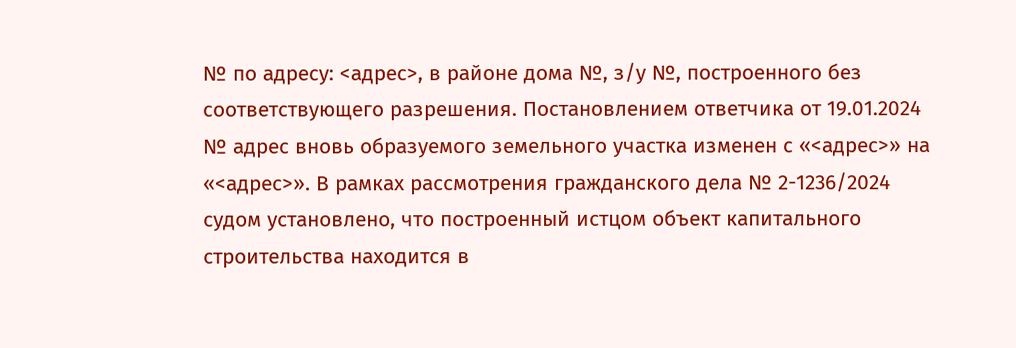№ по адресу: <адрес>, в районе дома №, з/у №, построенного без соответствующего разрешения. Постановлением ответчика от 19.01.2024 № адрес вновь образуемого земельного участка изменен с «<адрес>» на «<адрес>». В рамках рассмотрения гражданского дела № 2-1236/2024 судом установлено, что построенный истцом объект капитального строительства находится в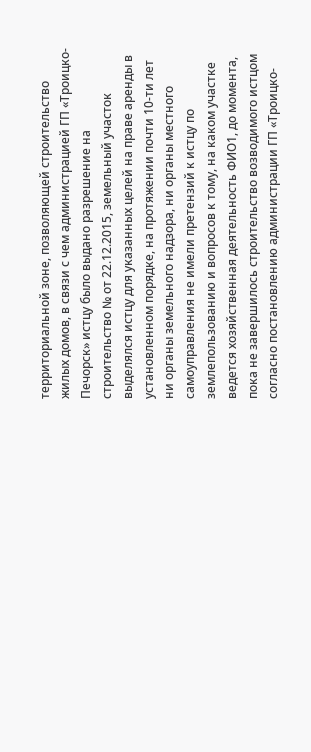территориальной зоне, позволяющей строительство жилых домов, в связи с чем администрацией ГП «Троицко-Печорск» истцу было выдано разрешение на строительство № от 22.12.2015, земельный участок выделялся истцу для указанных целей на праве аренды в установленном порядке, на протяжении почти 10-ти лет ни органы земельного надзора, ни органы местного самоуправления не имели претензий к истцу по землепользованию и вопросов к тому, на каком участке ведется хозяйственная деятельность ФИО1, до момента, пока не завершилось строительство возводимого истцом согласно постановлению администрации ГП «Троицко-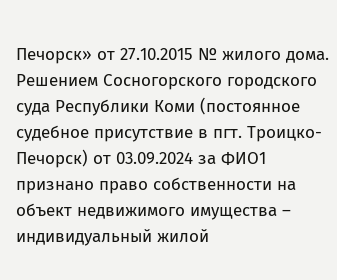Печорск» от 27.10.2015 № жилого дома. Решением Сосногорского городского суда Республики Коми (постоянное судебное присутствие в пгт. Троицко-Печорск) от 03.09.2024 за ФИО1 признано право собственности на объект недвижимого имущества – индивидуальный жилой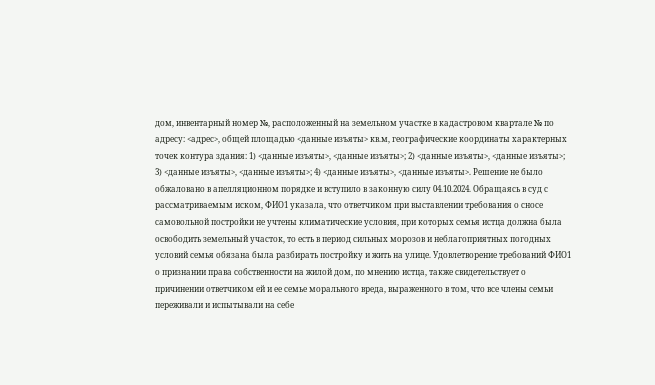дом, инвентарный номер №, расположенный на земельном участке в кадастровом квартале № по адресу: <адрес>, общей площадью <данные изъяты> кв.м, географические координаты характерных точек контура здания: 1) <данные изъяты>, <данные изъяты>; 2) <данные изъяты>, <данные изъяты>; 3) <данные изъяты>, <данные изъяты>; 4) <данные изъяты>, <данные изъяты>. Решение не было обжаловано в апелляционном порядке и вступило в законную силу 04.10.2024. Обращаясь в суд с рассматриваемым иском, ФИО1 указала, что ответчиком при выставлении требования о сносе самовольной постройки не учтены климатические условия, при которых семья истца должна была освободить земельный участок, то есть в период сильных морозов и неблагоприятных погодных условий семья обязана была разбирать постройку и жить на улице. Удовлетворение требований ФИО1 о признании права собственности на жилой дом, по мнению истца, также свидетельствует о причинении ответчиком ей и ее семье морального вреда, выраженного в том, что все члены семьи переживали и испытывали на себе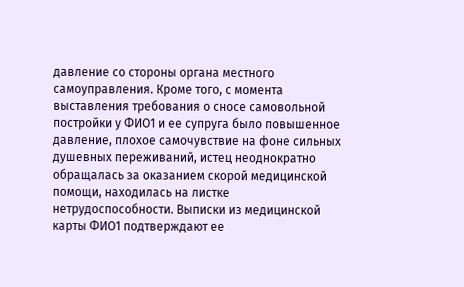давление со стороны органа местного самоуправления. Кроме того, с момента выставления требования о сносе самовольной постройки у ФИО1 и ее супруга было повышенное давление, плохое самочувствие на фоне сильных душевных переживаний, истец неоднократно обращалась за оказанием скорой медицинской помощи, находилась на листке нетрудоспособности. Выписки из медицинской карты ФИО1 подтверждают ее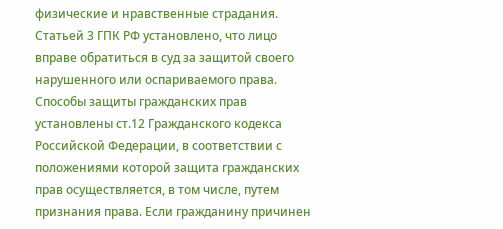физические и нравственные страдания. Статьей 3 ГПК РФ установлено, что лицо вправе обратиться в суд за защитой своего нарушенного или оспариваемого права. Способы защиты гражданских прав установлены ст.12 Гражданского кодекса Российской Федерации, в соответствии с положениями которой защита гражданских прав осуществляется, в том числе, путем признания права. Если гражданину причинен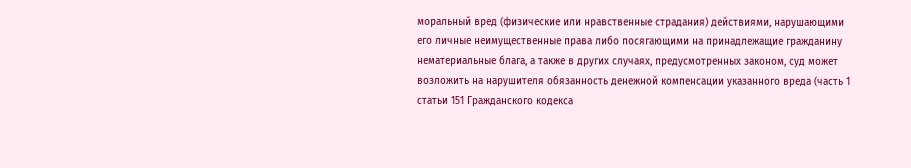моральный вред (физические или нравственные страдания) действиями, нарушающими его личные неимущественные права либо посягающими на принадлежащие гражданину нематериальные блага, а также в других случаях, предусмотренных законом, суд может возложить на нарушителя обязанность денежной компенсации указанного вреда (часть 1 статьи 151 Гражданского кодекса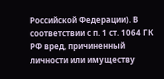Российской Федерации). В соответствии с п. 1 ст. 1064 ГК РФ вред, причиненный личности или имуществу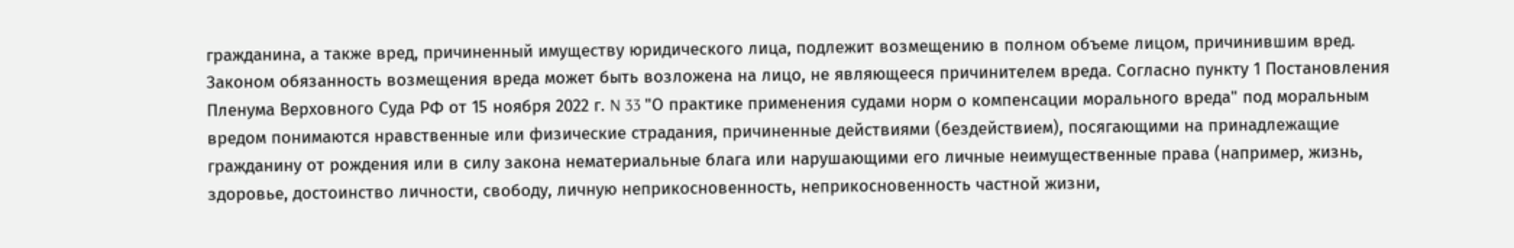гражданина, а также вред, причиненный имуществу юридического лица, подлежит возмещению в полном объеме лицом, причинившим вред. Законом обязанность возмещения вреда может быть возложена на лицо, не являющееся причинителем вреда. Согласно пункту 1 Постановления Пленума Верховного Суда РФ от 15 ноября 2022 г. N 33 "О практике применения судами норм о компенсации морального вреда" под моральным вредом понимаются нравственные или физические страдания, причиненные действиями (бездействием), посягающими на принадлежащие гражданину от рождения или в силу закона нематериальные блага или нарушающими его личные неимущественные права (например, жизнь, здоровье, достоинство личности, свободу, личную неприкосновенность, неприкосновенность частной жизни,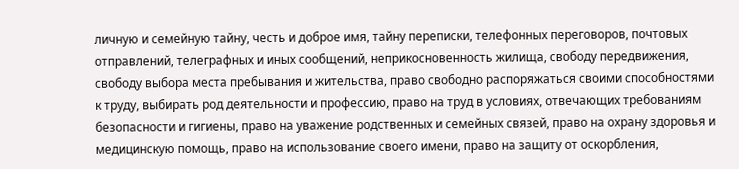личную и семейную тайну, честь и доброе имя, тайну переписки, телефонных переговоров, почтовых отправлений, телеграфных и иных сообщений, неприкосновенность жилища, свободу передвижения, свободу выбора места пребывания и жительства, право свободно распоряжаться своими способностями к труду, выбирать род деятельности и профессию, право на труд в условиях, отвечающих требованиям безопасности и гигиены, право на уважение родственных и семейных связей, право на охрану здоровья и медицинскую помощь, право на использование своего имени, право на защиту от оскорбления,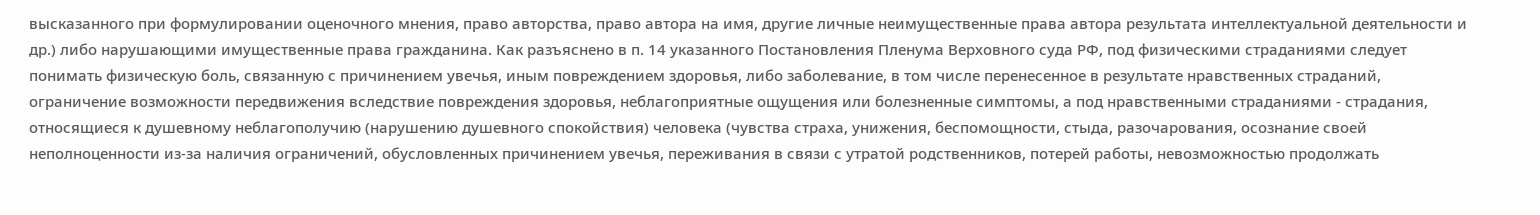высказанного при формулировании оценочного мнения, право авторства, право автора на имя, другие личные неимущественные права автора результата интеллектуальной деятельности и др.) либо нарушающими имущественные права гражданина. Как разъяснено в п. 14 указанного Постановления Пленума Верховного суда РФ, под физическими страданиями следует понимать физическую боль, связанную с причинением увечья, иным повреждением здоровья, либо заболевание, в том числе перенесенное в результате нравственных страданий, ограничение возможности передвижения вследствие повреждения здоровья, неблагоприятные ощущения или болезненные симптомы, а под нравственными страданиями - страдания, относящиеся к душевному неблагополучию (нарушению душевного спокойствия) человека (чувства страха, унижения, беспомощности, стыда, разочарования, осознание своей неполноценности из-за наличия ограничений, обусловленных причинением увечья, переживания в связи с утратой родственников, потерей работы, невозможностью продолжать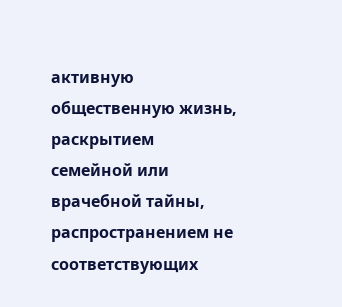активную общественную жизнь, раскрытием семейной или врачебной тайны, распространением не соответствующих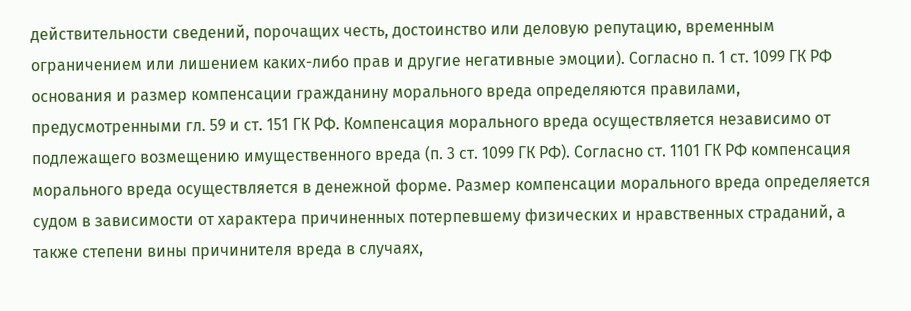действительности сведений, порочащих честь, достоинство или деловую репутацию, временным ограничением или лишением каких-либо прав и другие негативные эмоции). Согласно п. 1 ст. 1099 ГК РФ основания и размер компенсации гражданину морального вреда определяются правилами, предусмотренными гл. 59 и ст. 151 ГК РФ. Компенсация морального вреда осуществляется независимо от подлежащего возмещению имущественного вреда (п. 3 ст. 1099 ГК РФ). Согласно ст. 1101 ГК РФ компенсация морального вреда осуществляется в денежной форме. Размер компенсации морального вреда определяется судом в зависимости от характера причиненных потерпевшему физических и нравственных страданий, а также степени вины причинителя вреда в случаях,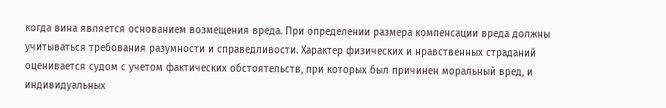когда вина является основанием возмещения вреда. При определении размера компенсации вреда должны учитываться требования разумности и справедливости. Характер физических и нравственных страданий оценивается судом с учетом фактических обстоятельств, при которых был причинен моральный вред, и индивидуальных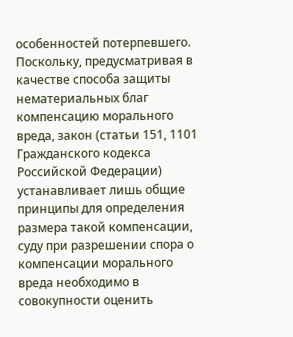особенностей потерпевшего. Поскольку, предусматривая в качестве способа защиты нематериальных благ компенсацию морального вреда, закон (статьи 151, 1101 Гражданского кодекса Российской Федерации) устанавливает лишь общие принципы для определения размера такой компенсации, суду при разрешении спора о компенсации морального вреда необходимо в совокупности оценить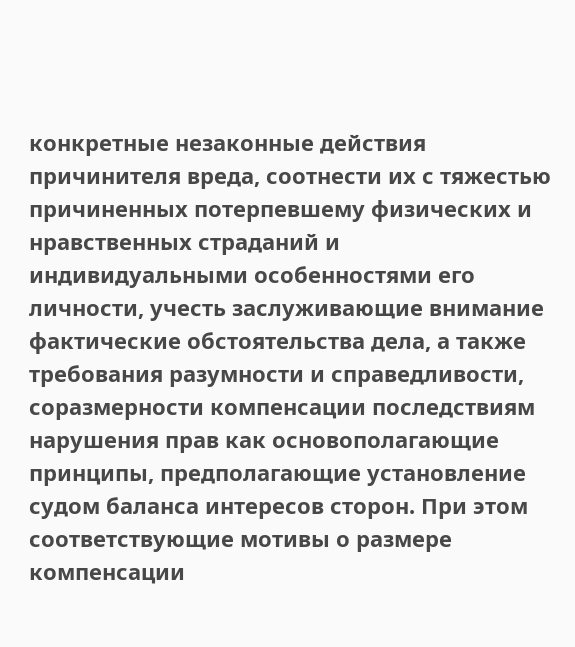конкретные незаконные действия причинителя вреда, соотнести их с тяжестью причиненных потерпевшему физических и нравственных страданий и индивидуальными особенностями его личности, учесть заслуживающие внимание фактические обстоятельства дела, а также требования разумности и справедливости, соразмерности компенсации последствиям нарушения прав как основополагающие принципы, предполагающие установление судом баланса интересов сторон. При этом соответствующие мотивы о размере компенсации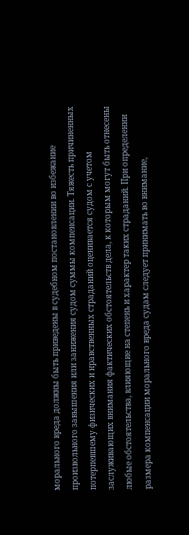морального вреда должны быть приведены в судебном постановлении во избежание произвольного завышения или занижения судом суммы компенсации. Тяжесть причиненных потерпевшему физических и нравственных страданий оценивается судом с учетом заслуживающих внимания фактических обстоятельств дела, к которым могут быть отнесены любые обстоятельства, влияющие на степень и характер таких страданий. При определении размера компенсации морального вреда судам следует принимать во внимание,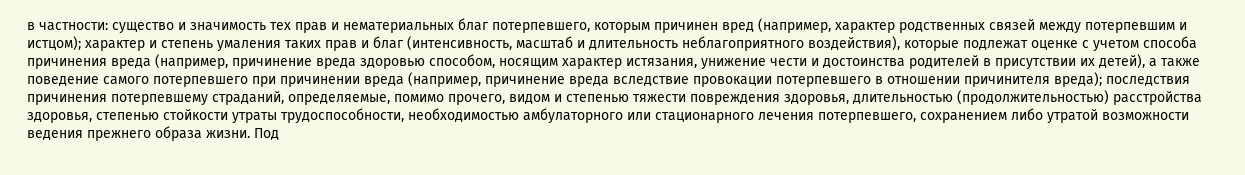в частности: существо и значимость тех прав и нематериальных благ потерпевшего, которым причинен вред (например, характер родственных связей между потерпевшим и истцом); характер и степень умаления таких прав и благ (интенсивность, масштаб и длительность неблагоприятного воздействия), которые подлежат оценке с учетом способа причинения вреда (например, причинение вреда здоровью способом, носящим характер истязания, унижение чести и достоинства родителей в присутствии их детей), а также поведение самого потерпевшего при причинении вреда (например, причинение вреда вследствие провокации потерпевшего в отношении причинителя вреда); последствия причинения потерпевшему страданий, определяемые, помимо прочего, видом и степенью тяжести повреждения здоровья, длительностью (продолжительностью) расстройства здоровья, степенью стойкости утраты трудоспособности, необходимостью амбулаторного или стационарного лечения потерпевшего, сохранением либо утратой возможности ведения прежнего образа жизни. Под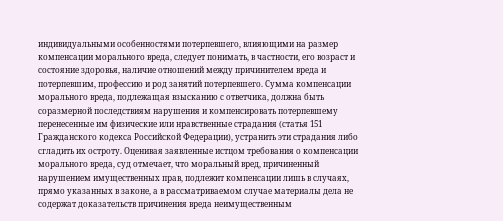индивидуальными особенностями потерпевшего, влияющими на размер компенсации морального вреда, следует понимать, в частности, его возраст и состояние здоровья, наличие отношений между причинителем вреда и потерпевшим, профессию и род занятий потерпевшего. Сумма компенсации морального вреда, подлежащая взысканию с ответчика, должна быть соразмерной последствиям нарушения и компенсировать потерпевшему перенесенные им физические или нравственные страдания (статья 151 Гражданского кодекса Российской Федерации), устранить эти страдания либо сгладить их остроту. Оценивая заявленные истцом требования о компенсации морального вреда, суд отмечает, что моральный вред, причиненный нарушением имущественных прав, подлежит компенсации лишь в случаях, прямо указанных в законе, а в рассматриваемом случае материалы дела не содержат доказательств причинения вреда неимущественным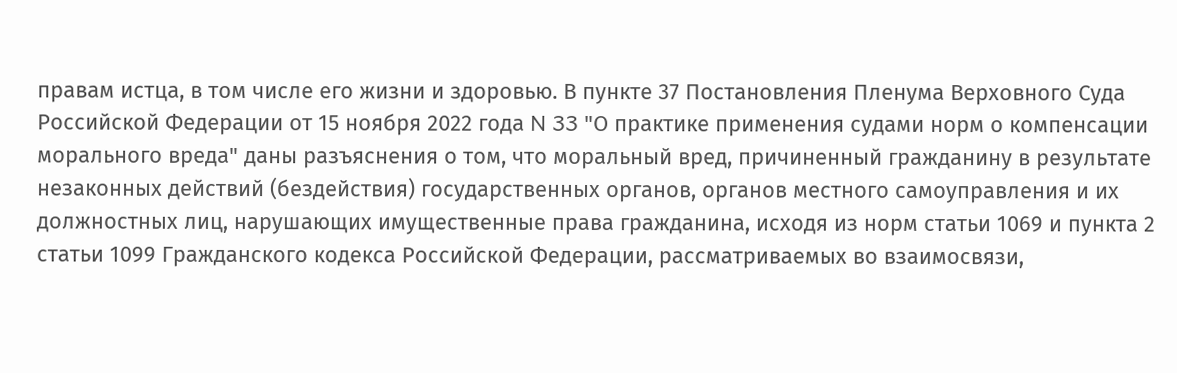правам истца, в том числе его жизни и здоровью. В пункте 37 Постановления Пленума Верховного Суда Российской Федерации от 15 ноября 2022 года N 33 "О практике применения судами норм о компенсации морального вреда" даны разъяснения о том, что моральный вред, причиненный гражданину в результате незаконных действий (бездействия) государственных органов, органов местного самоуправления и их должностных лиц, нарушающих имущественные права гражданина, исходя из норм статьи 1069 и пункта 2 статьи 1099 Гражданского кодекса Российской Федерации, рассматриваемых во взаимосвязи,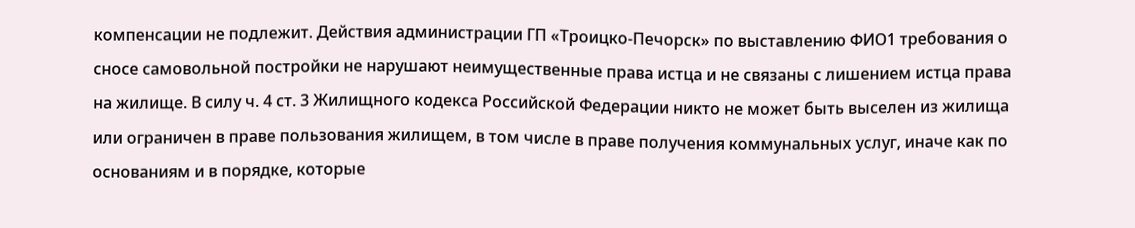компенсации не подлежит. Действия администрации ГП «Троицко-Печорск» по выставлению ФИО1 требования о сносе самовольной постройки не нарушают неимущественные права истца и не связаны с лишением истца права на жилище. В силу ч. 4 ст. 3 Жилищного кодекса Российской Федерации никто не может быть выселен из жилища или ограничен в праве пользования жилищем, в том числе в праве получения коммунальных услуг, иначе как по основаниям и в порядке, которые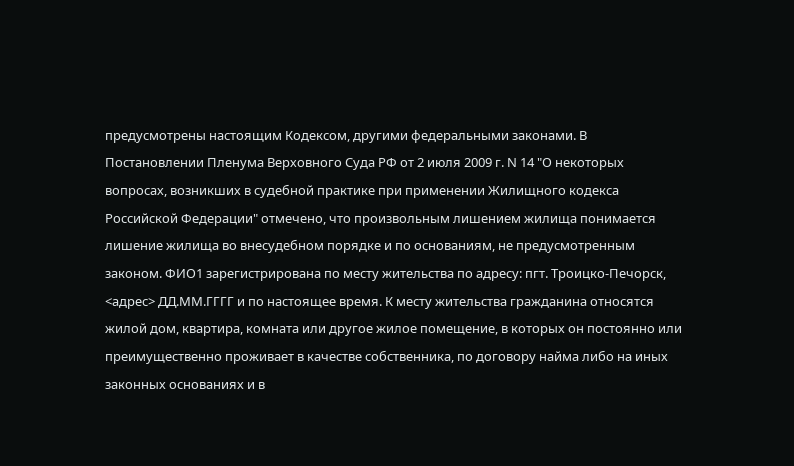предусмотрены настоящим Кодексом, другими федеральными законами. В Постановлении Пленума Верховного Суда РФ от 2 июля 2009 г. N 14 "О некоторых вопросах, возникших в судебной практике при применении Жилищного кодекса Российской Федерации" отмечено, что произвольным лишением жилища понимается лишение жилища во внесудебном порядке и по основаниям, не предусмотренным законом. ФИО1 зарегистрирована по месту жительства по адресу: пгт. Троицко-Печорск, <адрес> ДД.ММ.ГГГГ и по настоящее время. К месту жительства гражданина относятся жилой дом, квартира, комната или другое жилое помещение, в которых он постоянно или преимущественно проживает в качестве собственника, по договору найма либо на иных законных основаниях и в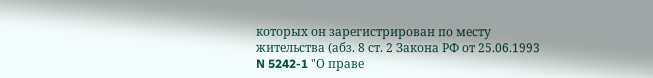которых он зарегистрирован по месту жительства (абз. 8 ст. 2 Закона РФ от 25.06.1993 N 5242-1 "О праве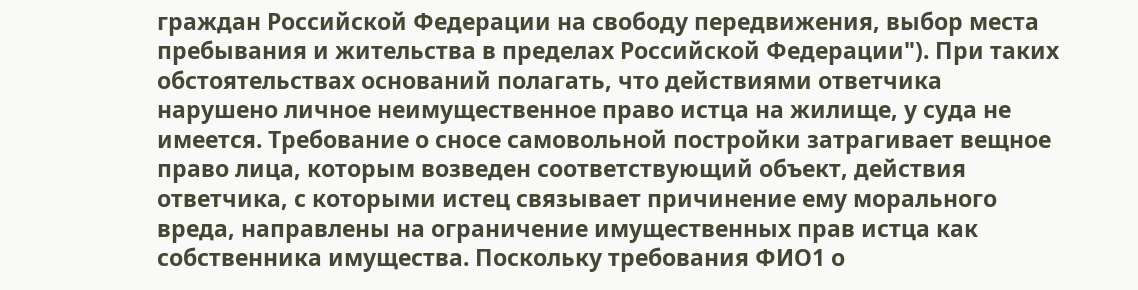граждан Российской Федерации на свободу передвижения, выбор места пребывания и жительства в пределах Российской Федерации"). При таких обстоятельствах оснований полагать, что действиями ответчика нарушено личное неимущественное право истца на жилище, у суда не имеется. Требование о сносе самовольной постройки затрагивает вещное право лица, которым возведен соответствующий объект, действия ответчика, с которыми истец связывает причинение ему морального вреда, направлены на ограничение имущественных прав истца как собственника имущества. Поскольку требования ФИО1 о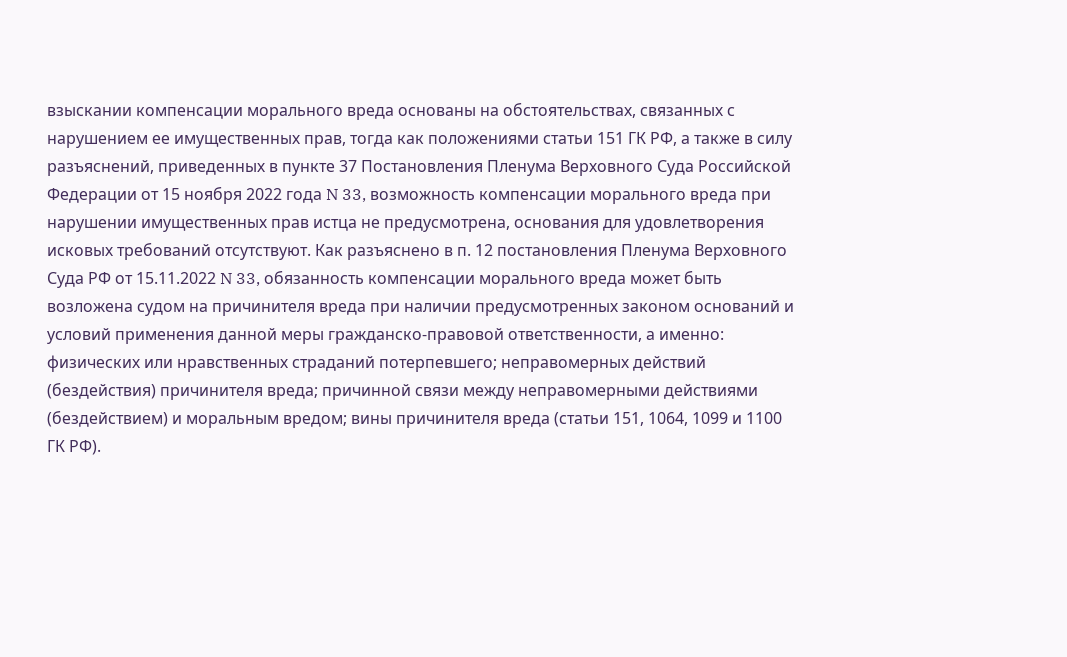взыскании компенсации морального вреда основаны на обстоятельствах, связанных с нарушением ее имущественных прав, тогда как положениями статьи 151 ГК РФ, а также в силу разъяснений, приведенных в пункте 37 Постановления Пленума Верховного Суда Российской Федерации от 15 ноября 2022 года N 33, возможность компенсации морального вреда при нарушении имущественных прав истца не предусмотрена, основания для удовлетворения исковых требований отсутствуют. Как разъяснено в п. 12 постановления Пленума Верховного Суда РФ от 15.11.2022 N 33, обязанность компенсации морального вреда может быть возложена судом на причинителя вреда при наличии предусмотренных законом оснований и условий применения данной меры гражданско-правовой ответственности, а именно: физических или нравственных страданий потерпевшего; неправомерных действий (бездействия) причинителя вреда; причинной связи между неправомерными действиями (бездействием) и моральным вредом; вины причинителя вреда (статьи 151, 1064, 1099 и 1100 ГК РФ).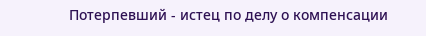Потерпевший - истец по делу о компенсации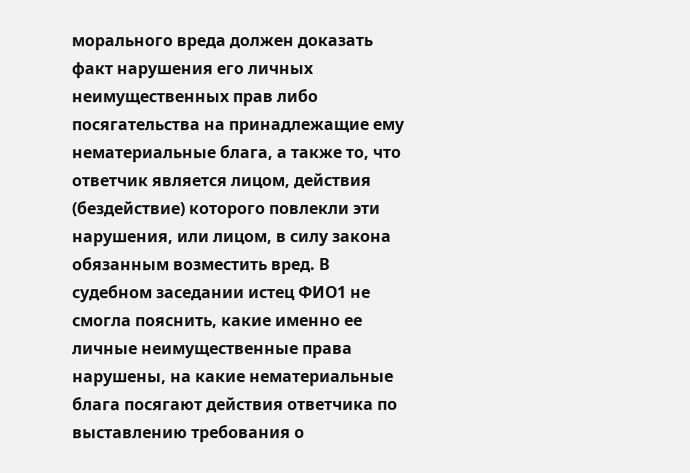морального вреда должен доказать факт нарушения его личных неимущественных прав либо посягательства на принадлежащие ему нематериальные блага, а также то, что ответчик является лицом, действия (бездействие) которого повлекли эти нарушения, или лицом, в силу закона обязанным возместить вред. В судебном заседании истец ФИО1 не смогла пояснить, какие именно ее личные неимущественные права нарушены, на какие нематериальные блага посягают действия ответчика по выставлению требования о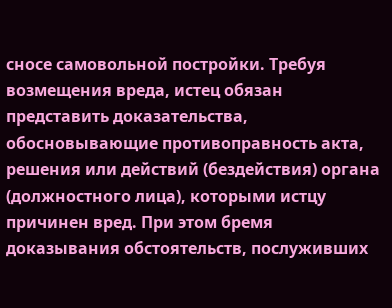сносе самовольной постройки. Требуя возмещения вреда, истец обязан представить доказательства, обосновывающие противоправность акта, решения или действий (бездействия) органа (должностного лица), которыми истцу причинен вред. При этом бремя доказывания обстоятельств, послуживших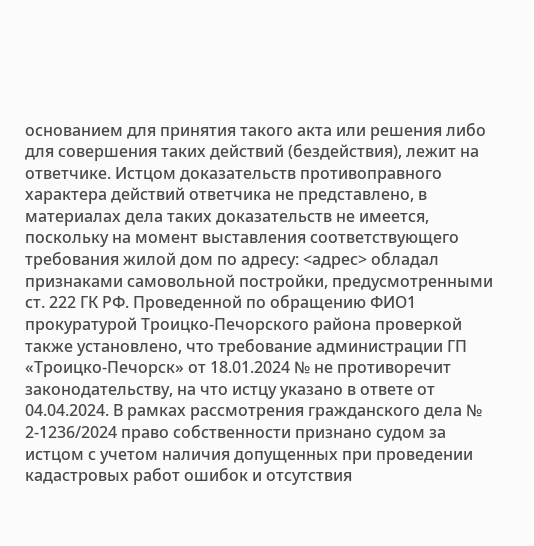основанием для принятия такого акта или решения либо для совершения таких действий (бездействия), лежит на ответчике. Истцом доказательств противоправного характера действий ответчика не представлено, в материалах дела таких доказательств не имеется, поскольку на момент выставления соответствующего требования жилой дом по адресу: <адрес> обладал признаками самовольной постройки, предусмотренными ст. 222 ГК РФ. Проведенной по обращению ФИО1 прокуратурой Троицко-Печорского района проверкой также установлено, что требование администрации ГП «Троицко-Печорск» от 18.01.2024 № не противоречит законодательству, на что истцу указано в ответе от 04.04.2024. В рамках рассмотрения гражданского дела № 2-1236/2024 право собственности признано судом за истцом с учетом наличия допущенных при проведении кадастровых работ ошибок и отсутствия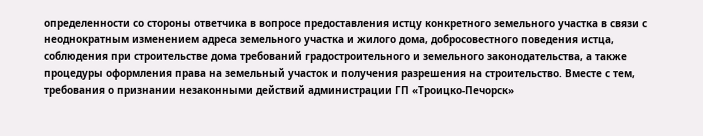определенности со стороны ответчика в вопросе предоставления истцу конкретного земельного участка в связи с неоднократным изменением адреса земельного участка и жилого дома, добросовестного поведения истца, соблюдения при строительстве дома требований градостроительного и земельного законодательства, а также процедуры оформления права на земельный участок и получения разрешения на строительство. Вместе с тем, требования о признании незаконными действий администрации ГП «Троицко-Печорск»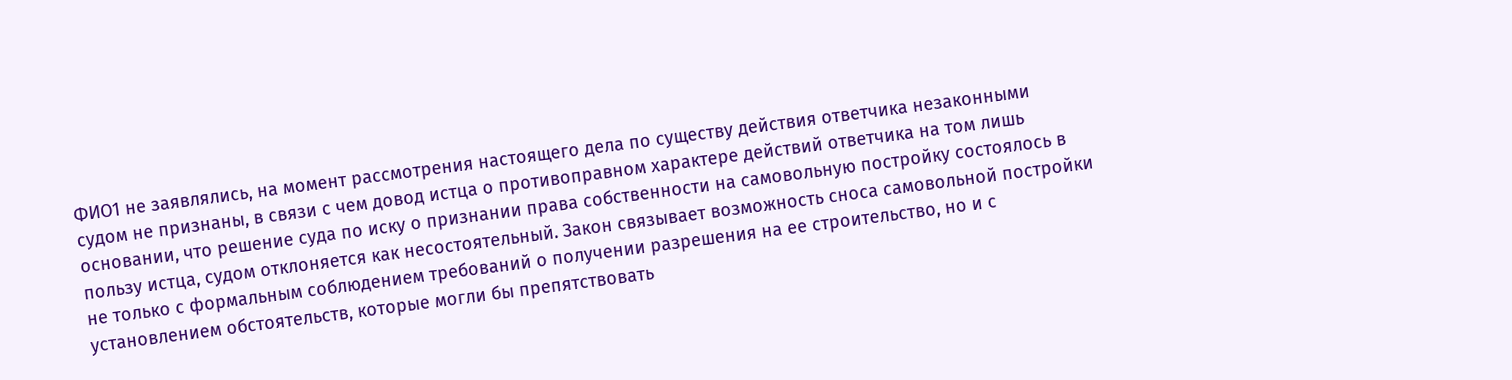ФИО1 не заявлялись, на момент рассмотрения настоящего дела по существу действия ответчика незаконными судом не признаны, в связи с чем довод истца о противоправном характере действий ответчика на том лишь основании, что решение суда по иску о признании права собственности на самовольную постройку состоялось в пользу истца, судом отклоняется как несостоятельный. Закон связывает возможность сноса самовольной постройки не только с формальным соблюдением требований о получении разрешения на ее строительство, но и с установлением обстоятельств, которые могли бы препятствовать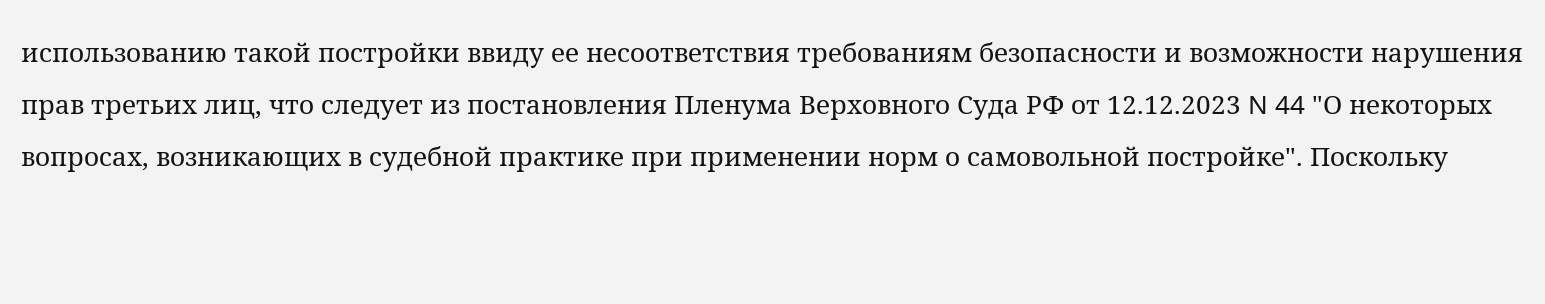использованию такой постройки ввиду ее несоответствия требованиям безопасности и возможности нарушения прав третьих лиц, что следует из постановления Пленума Верховного Суда РФ от 12.12.2023 N 44 "О некоторых вопросах, возникающих в судебной практике при применении норм о самовольной постройке". Поскольку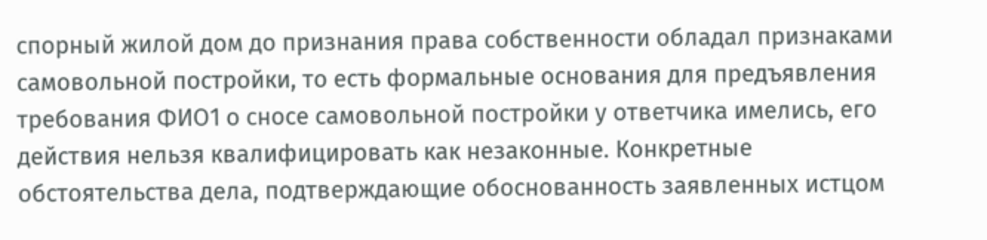спорный жилой дом до признания права собственности обладал признаками самовольной постройки, то есть формальные основания для предъявления требования ФИО1 о сносе самовольной постройки у ответчика имелись, его действия нельзя квалифицировать как незаконные. Конкретные обстоятельства дела, подтверждающие обоснованность заявленных истцом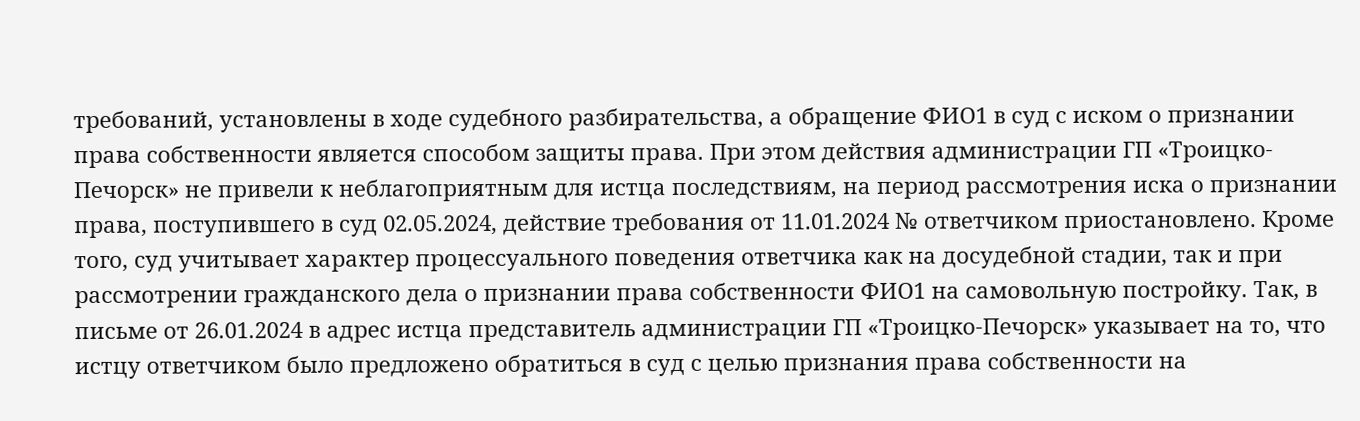требований, установлены в ходе судебного разбирательства, а обращение ФИО1 в суд с иском о признании права собственности является способом защиты права. При этом действия администрации ГП «Троицко-Печорск» не привели к неблагоприятным для истца последствиям, на период рассмотрения иска о признании права, поступившего в суд 02.05.2024, действие требования от 11.01.2024 № ответчиком приостановлено. Кроме того, суд учитывает характер процессуального поведения ответчика как на досудебной стадии, так и при рассмотрении гражданского дела о признании права собственности ФИО1 на самовольную постройку. Так, в письме от 26.01.2024 в адрес истца представитель администрации ГП «Троицко-Печорск» указывает на то, что истцу ответчиком было предложено обратиться в суд с целью признания права собственности на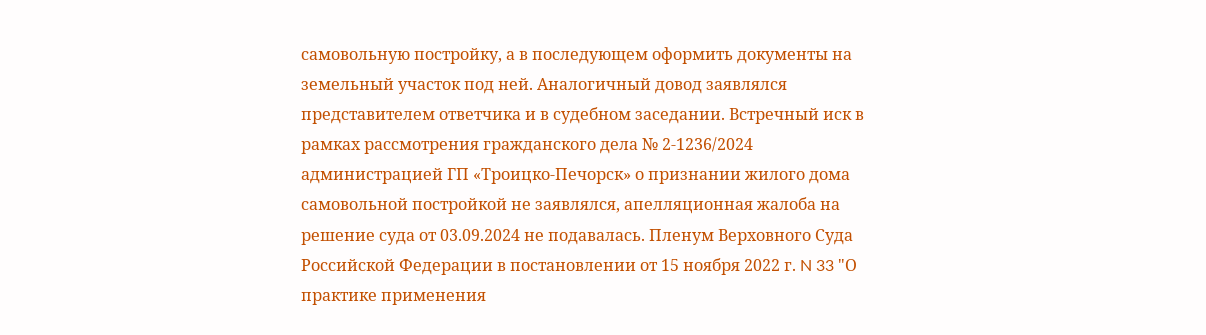самовольную постройку, а в последующем оформить документы на земельный участок под ней. Аналогичный довод заявлялся представителем ответчика и в судебном заседании. Встречный иск в рамках рассмотрения гражданского дела № 2-1236/2024 администрацией ГП «Троицко-Печорск» о признании жилого дома самовольной постройкой не заявлялся, апелляционная жалоба на решение суда от 03.09.2024 не подавалась. Пленум Верховного Суда Российской Федерации в постановлении от 15 ноября 2022 г. N 33 "О практике применения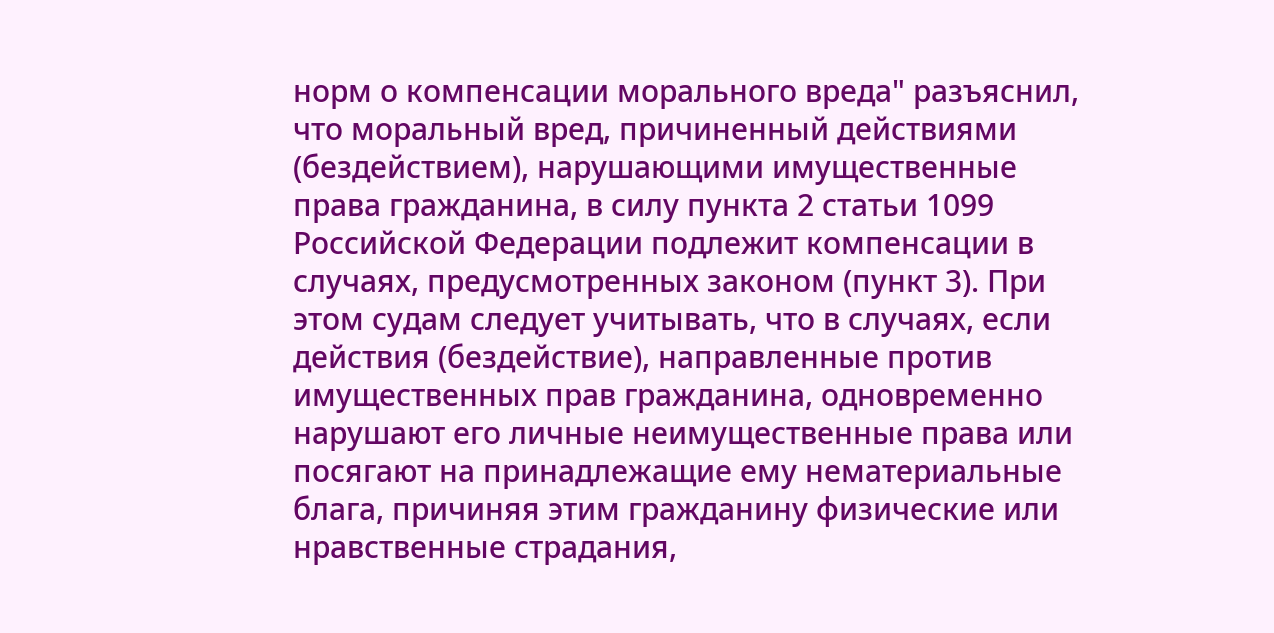норм о компенсации морального вреда" разъяснил, что моральный вред, причиненный действиями (бездействием), нарушающими имущественные права гражданина, в силу пункта 2 статьи 1099 Российской Федерации подлежит компенсации в случаях, предусмотренных законом (пункт 3). При этом судам следует учитывать, что в случаях, если действия (бездействие), направленные против имущественных прав гражданина, одновременно нарушают его личные неимущественные права или посягают на принадлежащие ему нематериальные блага, причиняя этим гражданину физические или нравственные страдания,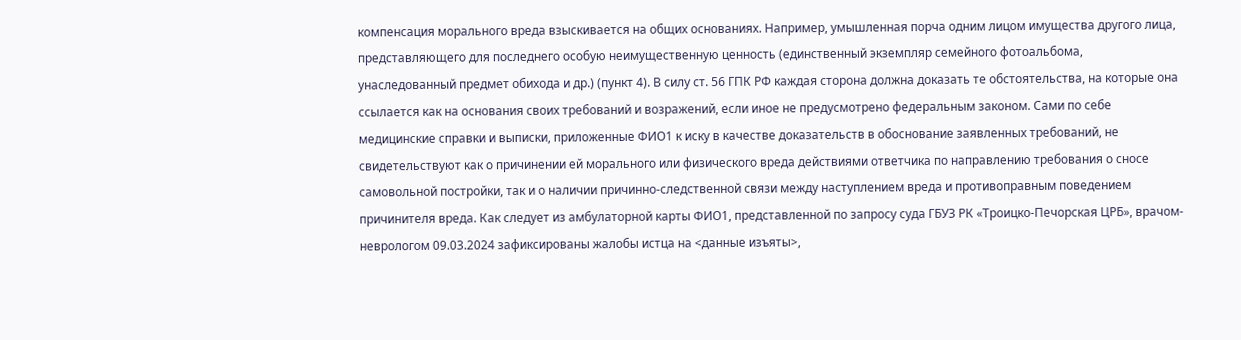компенсация морального вреда взыскивается на общих основаниях. Например, умышленная порча одним лицом имущества другого лица, представляющего для последнего особую неимущественную ценность (единственный экземпляр семейного фотоальбома, унаследованный предмет обихода и др.) (пункт 4). В силу ст. 56 ГПК РФ каждая сторона должна доказать те обстоятельства, на которые она ссылается как на основания своих требований и возражений, если иное не предусмотрено федеральным законом. Сами по себе медицинские справки и выписки, приложенные ФИО1 к иску в качестве доказательств в обоснование заявленных требований, не свидетельствуют как о причинении ей морального или физического вреда действиями ответчика по направлению требования о сносе самовольной постройки, так и о наличии причинно-следственной связи между наступлением вреда и противоправным поведением причинителя вреда. Как следует из амбулаторной карты ФИО1, представленной по запросу суда ГБУЗ РК «Троицко-Печорская ЦРБ», врачом-неврологом 09.03.2024 зафиксированы жалобы истца на <данные изъяты>,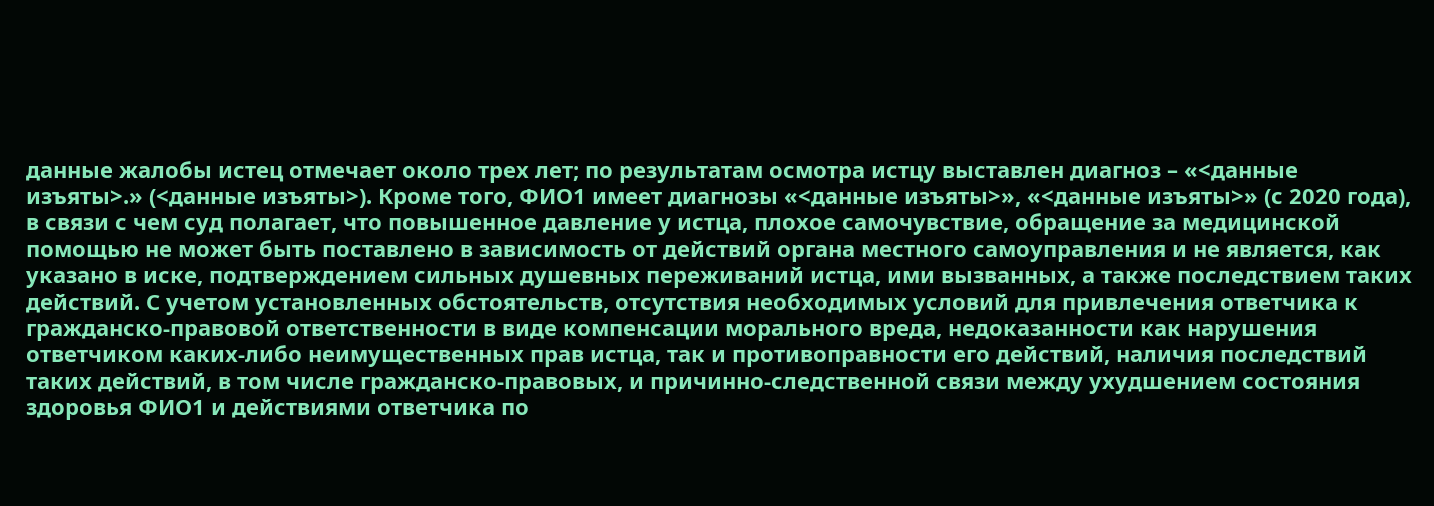данные жалобы истец отмечает около трех лет; по результатам осмотра истцу выставлен диагноз – «<данные изъяты>.» (<данные изъяты>). Кроме того, ФИО1 имеет диагнозы «<данные изъяты>», «<данные изъяты>» (с 2020 года), в связи с чем суд полагает, что повышенное давление у истца, плохое самочувствие, обращение за медицинской помощью не может быть поставлено в зависимость от действий органа местного самоуправления и не является, как указано в иске, подтверждением сильных душевных переживаний истца, ими вызванных, а также последствием таких действий. С учетом установленных обстоятельств, отсутствия необходимых условий для привлечения ответчика к гражданско-правовой ответственности в виде компенсации морального вреда, недоказанности как нарушения ответчиком каких-либо неимущественных прав истца, так и противоправности его действий, наличия последствий таких действий, в том числе гражданско-правовых, и причинно-следственной связи между ухудшением состояния здоровья ФИО1 и действиями ответчика по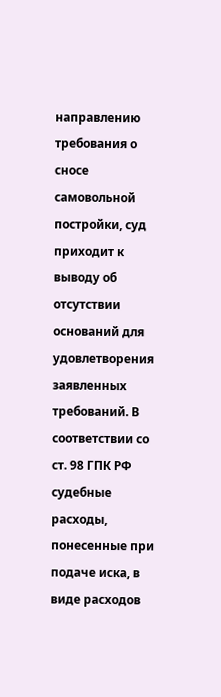направлению требования о сносе самовольной постройки, суд приходит к выводу об отсутствии оснований для удовлетворения заявленных требований. В соответствии со ст. 98 ГПК РФ судебные расходы, понесенные при подаче иска, в виде расходов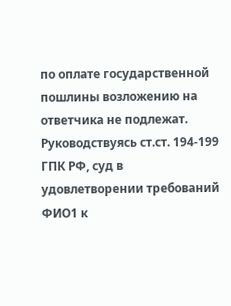по оплате государственной пошлины возложению на ответчика не подлежат. Руководствуясь ст.ст. 194-199 ГПК РФ, суд в удовлетворении требований ФИО1 к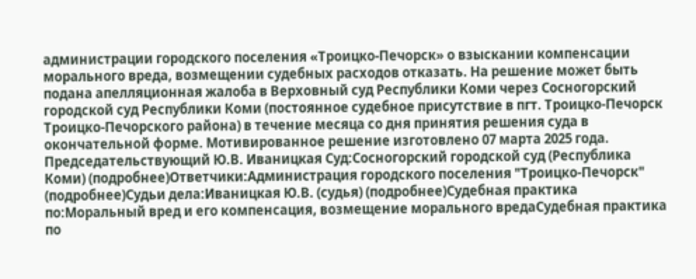администрации городского поселения «Троицко-Печорск» о взыскании компенсации морального вреда, возмещении судебных расходов отказать. На решение может быть подана апелляционная жалоба в Верховный суд Республики Коми через Сосногорский городской суд Республики Коми (постоянное судебное присутствие в пгт. Троицко-Печорск Троицко-Печорского района) в течение месяца со дня принятия решения суда в окончательной форме. Мотивированное решение изготовлено 07 марта 2025 года. Председательствующий Ю.В. Иваницкая Суд:Сосногорский городской суд (Республика Коми) (подробнее)Ответчики:Администрация городского поселения "Троицко-Печорск" (подробнее)Судьи дела:Иваницкая Ю.В. (судья) (подробнее)Судебная практика по:Моральный вред и его компенсация, возмещение морального вредаСудебная практика по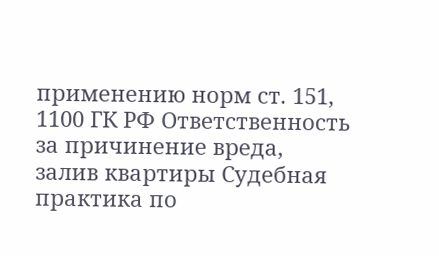применению норм ст. 151, 1100 ГК РФ Ответственность за причинение вреда, залив квартиры Судебная практика по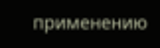применению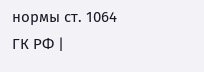нормы ст. 1064 ГК РФ |